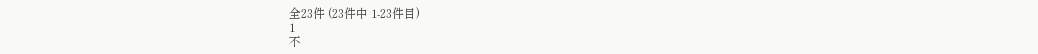全23件 (23件中 1-23件目)
1
不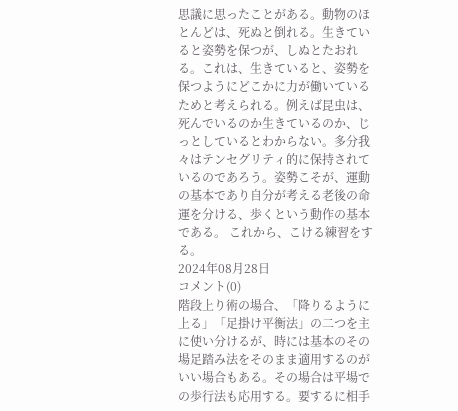思議に思ったことがある。動物のほとんどは、死ぬと倒れる。生きていると姿勢を保つが、しぬとたおれる。これは、生きていると、姿勢を保つようにどこかに力が働いているためと考えられる。例えば昆虫は、死んでいるのか生きているのか、じっとしているとわからない。多分我々はテンセグリティ的に保持されているのであろう。姿勢こそが、運動の基本であり自分が考える老後の命運を分ける、歩くという動作の基本である。 これから、こける練習をする。
2024年08月28日
コメント(0)
階段上り術の場合、「降りるように上る」「足掛け平衡法」の二つを主に使い分けるが、時には基本のその場足踏み法をそのまま適用するのがいい場合もある。その場合は平場での歩行法も応用する。要するに相手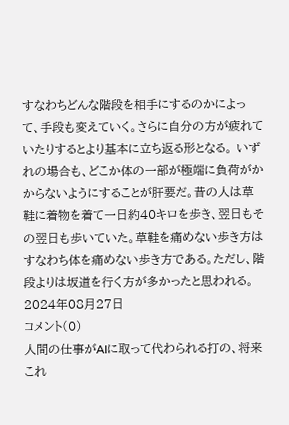すなわちどんな階段を相手にするのかによって、手段も変えていく。さらに自分の方が疲れていたりするとより基本に立ち返る形となる。 いずれの場合も、どこか体の一部が極端に負荷がかからないようにすることが肝要だ。昔の人は草鞋に着物を着て一日約40キロを歩き、翌日もその翌日も歩いていた。草鞋を痛めない歩き方はすなわち体を痛めない歩き方である。ただし、階段よりは坂道を行く方が多かったと思われる。
2024年08月27日
コメント(0)
人間の仕事がAIに取って代わられる打の、将来これ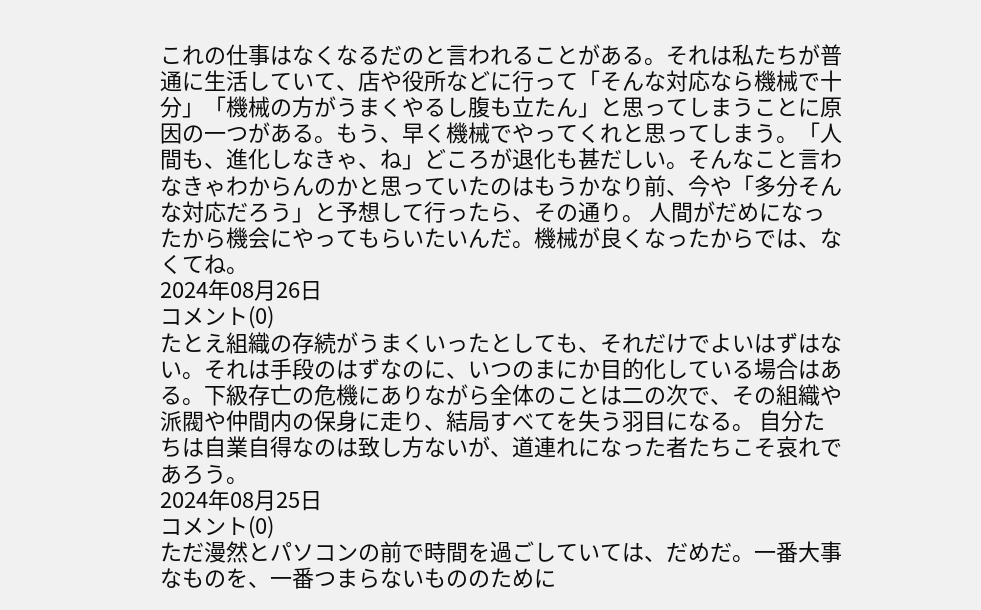これの仕事はなくなるだのと言われることがある。それは私たちが普通に生活していて、店や役所などに行って「そんな対応なら機械で十分」「機械の方がうまくやるし腹も立たん」と思ってしまうことに原因の一つがある。もう、早く機械でやってくれと思ってしまう。「人間も、進化しなきゃ、ね」どころが退化も甚だしい。そんなこと言わなきゃわからんのかと思っていたのはもうかなり前、今や「多分そんな対応だろう」と予想して行ったら、その通り。 人間がだめになったから機会にやってもらいたいんだ。機械が良くなったからでは、なくてね。
2024年08月26日
コメント(0)
たとえ組織の存続がうまくいったとしても、それだけでよいはずはない。それは手段のはずなのに、いつのまにか目的化している場合はある。下級存亡の危機にありながら全体のことは二の次で、その組織や派閥や仲間内の保身に走り、結局すべてを失う羽目になる。 自分たちは自業自得なのは致し方ないが、道連れになった者たちこそ哀れであろう。
2024年08月25日
コメント(0)
ただ漫然とパソコンの前で時間を過ごしていては、だめだ。一番大事なものを、一番つまらないもののために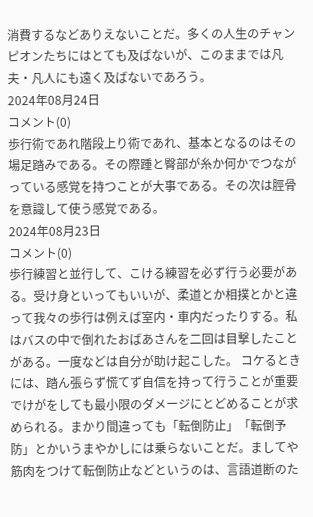消費するなどありえないことだ。多くの人生のチャンピオンたちにはとても及ばないが、このままでは凡夫・凡人にも遠く及ばないであろう。
2024年08月24日
コメント(0)
歩行術であれ階段上り術であれ、基本となるのはその場足踏みである。その際踵と臀部が糸か何かでつながっている感覚を持つことが大事である。その次は脛骨を意識して使う感覚である。
2024年08月23日
コメント(0)
歩行練習と並行して、こける練習を必ず行う必要がある。受け身といってもいいが、柔道とか相撲とかと違って我々の歩行は例えば室内・車内だったりする。私はバスの中で倒れたおばあさんを二回は目撃したことがある。一度などは自分が助け起こした。 コケるときには、踏ん張らず慌てず自信を持って行うことが重要でけがをしても最小限のダメージにとどめることが求められる。まかり間違っても「転倒防止」「転倒予防」とかいうまやかしには乗らないことだ。ましてや筋肉をつけて転倒防止などというのは、言語道断のた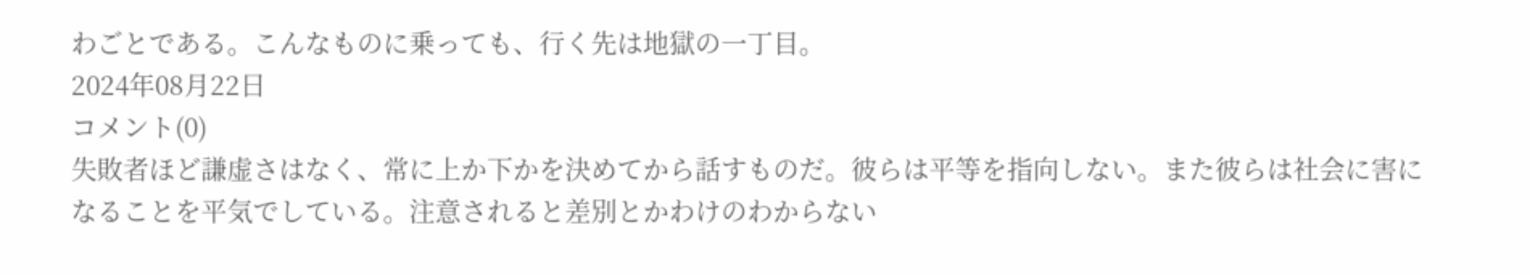わごとである。こんなものに乗っても、行く先は地獄の一丁目。
2024年08月22日
コメント(0)
失敗者ほど謙虚さはなく、常に上か下かを決めてから話すものだ。彼らは平等を指向しない。また彼らは社会に害になることを平気でしている。注意されると差別とかわけのわからない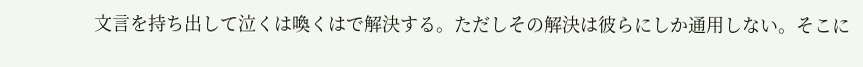文言を持ち出して泣くは喚くはで解決する。ただしその解決は彼らにしか通用しない。そこに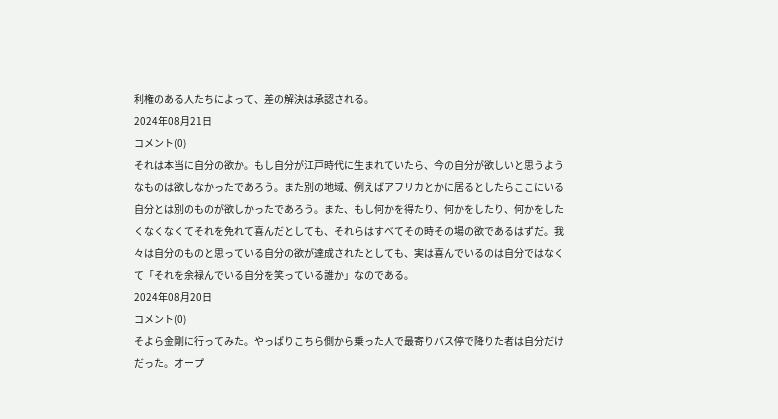利権のある人たちによって、差の解決は承認される。
2024年08月21日
コメント(0)
それは本当に自分の欲か。もし自分が江戸時代に生まれていたら、今の自分が欲しいと思うようなものは欲しなかったであろう。また別の地域、例えばアフリカとかに居るとしたらここにいる自分とは別のものが欲しかったであろう。また、もし何かを得たり、何かをしたり、何かをしたくなくなくてそれを免れて喜んだとしても、それらはすべてその時その場の欲であるはずだ。我々は自分のものと思っている自分の欲が達成されたとしても、実は喜んでいるのは自分ではなくて「それを余禄んでいる自分を笑っている誰か」なのである。
2024年08月20日
コメント(0)
そよら金剛に行ってみた。やっぱりこちら側から乗った人で最寄りバス停で降りた者は自分だけだった。オープ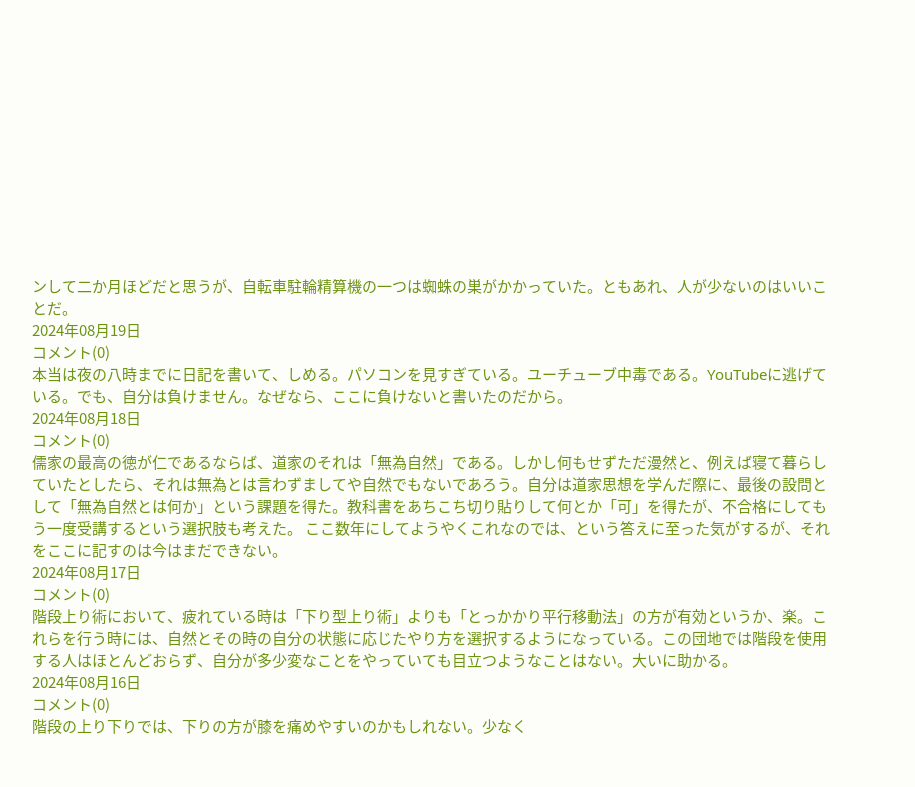ンして二か月ほどだと思うが、自転車駐輪精算機の一つは蜘蛛の巣がかかっていた。ともあれ、人が少ないのはいいことだ。
2024年08月19日
コメント(0)
本当は夜の八時までに日記を書いて、しめる。パソコンを見すぎている。ユーチューブ中毒である。YouTubeに逃げている。でも、自分は負けません。なぜなら、ここに負けないと書いたのだから。
2024年08月18日
コメント(0)
儒家の最高の徳が仁であるならば、道家のそれは「無為自然」である。しかし何もせずただ漫然と、例えば寝て暮らしていたとしたら、それは無為とは言わずましてや自然でもないであろう。自分は道家思想を学んだ際に、最後の設問として「無為自然とは何か」という課題を得た。教科書をあちこち切り貼りして何とか「可」を得たが、不合格にしてもう一度受講するという選択肢も考えた。 ここ数年にしてようやくこれなのでは、という答えに至った気がするが、それをここに記すのは今はまだできない。
2024年08月17日
コメント(0)
階段上り術において、疲れている時は「下り型上り術」よりも「とっかかり平行移動法」の方が有効というか、楽。これらを行う時には、自然とその時の自分の状態に応じたやり方を選択するようになっている。この団地では階段を使用する人はほとんどおらず、自分が多少変なことをやっていても目立つようなことはない。大いに助かる。
2024年08月16日
コメント(0)
階段の上り下りでは、下りの方が膝を痛めやすいのかもしれない。少なく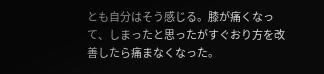とも自分はそう感じる。膝が痛くなって、しまったと思ったがすぐおり方を改善したら痛まなくなった。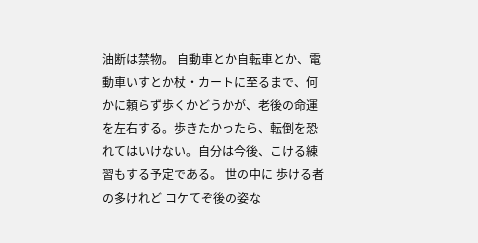油断は禁物。 自動車とか自転車とか、電動車いすとか杖・カートに至るまで、何かに頼らず歩くかどうかが、老後の命運を左右する。歩きたかったら、転倒を恐れてはいけない。自分は今後、こける練習もする予定である。 世の中に 歩ける者の多けれど コケてぞ後の姿な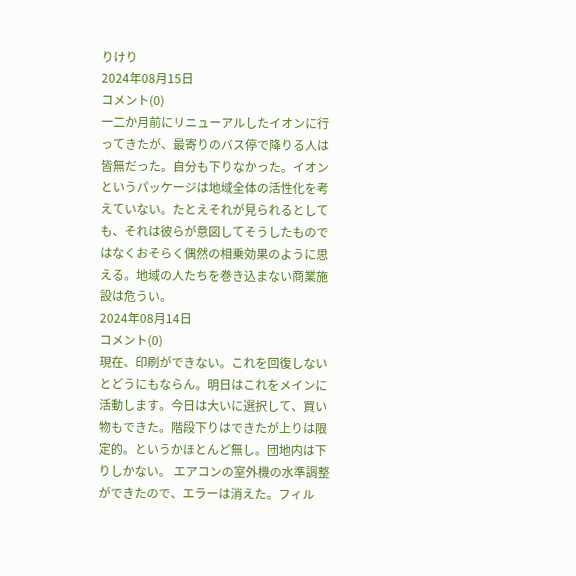りけり
2024年08月15日
コメント(0)
一二か月前にリニューアルしたイオンに行ってきたが、最寄りのバス停で降りる人は皆無だった。自分も下りなかった。イオンというパッケージは地域全体の活性化を考えていない。たとえそれが見られるとしても、それは彼らが意図してそうしたものではなくおそらく偶然の相乗効果のように思える。地域の人たちを巻き込まない商業施設は危うい。
2024年08月14日
コメント(0)
現在、印刷ができない。これを回復しないとどうにもならん。明日はこれをメインに活動します。今日は大いに選択して、買い物もできた。階段下りはできたが上りは限定的。というかほとんど無し。団地内は下りしかない。 エアコンの室外機の水準調整ができたので、エラーは消えた。フィル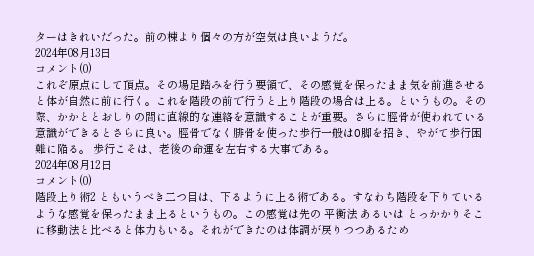ターはきれいだった。前の棟より個々の方が空気は良いようだ。
2024年08月13日
コメント(0)
これぞ原点にして頂点。その場足踏みを行う要領で、その感覚を保ったまま気を前進させると体が自然に前に行く。これを階段の前で行うと上り階段の場合は上る。というもの。その際、かかととおしりの間に直線的な連絡を意識することが重要。さらに脛骨が使われている意識ができるとさらに良い。脛骨でなく腓骨を使った歩行一般はO脚を招き、やがて歩行困難に陥る。 歩行こそは、老後の命運を左右する大事である。
2024年08月12日
コメント(0)
階段上り術2 ともいうべき二つ目は、下るように上る術である。すなわち階段を下りているような感覚を保ったまま上るというもの。この感覚は先の 平衡法 あるいは とっかかりそこに移動法と比べると体力もいる。それができたのは体調が戻りつつあるため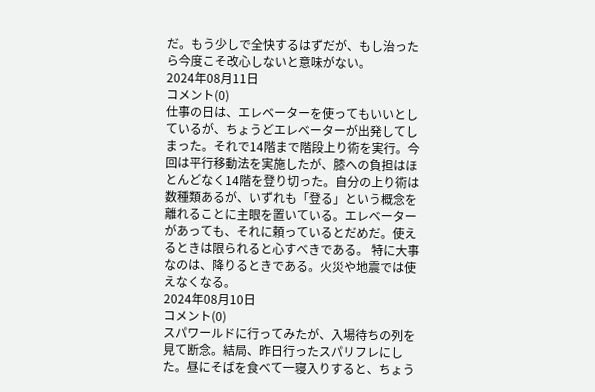だ。もう少しで全快するはずだが、もし治ったら今度こそ改心しないと意味がない。
2024年08月11日
コメント(0)
仕事の日は、エレベーターを使ってもいいとしているが、ちょうどエレベーターが出発してしまった。それで14階まで階段上り術を実行。今回は平行移動法を実施したが、膝への負担はほとんどなく14階を登り切った。自分の上り術は数種類あるが、いずれも「登る」という概念を離れることに主眼を置いている。エレベーターがあっても、それに頼っているとだめだ。使えるときは限られると心すべきである。 特に大事なのは、降りるときである。火災や地震では使えなくなる。
2024年08月10日
コメント(0)
スパワールドに行ってみたが、入場待ちの列を見て断念。結局、昨日行ったスパリフレにした。昼にそばを食べて一寝入りすると、ちょう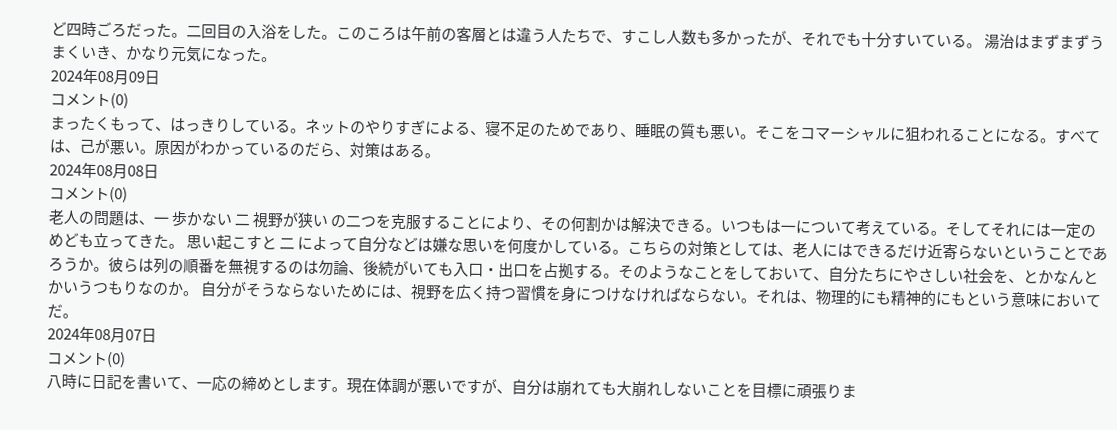ど四時ごろだった。二回目の入浴をした。このころは午前の客層とは違う人たちで、すこし人数も多かったが、それでも十分すいている。 湯治はまずまずうまくいき、かなり元気になった。
2024年08月09日
コメント(0)
まったくもって、はっきりしている。ネットのやりすぎによる、寝不足のためであり、睡眠の質も悪い。そこをコマーシャルに狙われることになる。すべては、己が悪い。原因がわかっているのだら、対策はある。
2024年08月08日
コメント(0)
老人の問題は、一 歩かない 二 視野が狭い の二つを克服することにより、その何割かは解決できる。いつもは一について考えている。そしてそれには一定のめども立ってきた。 思い起こすと 二 によって自分などは嫌な思いを何度かしている。こちらの対策としては、老人にはできるだけ近寄らないということであろうか。彼らは列の順番を無視するのは勿論、後続がいても入口・出口を占拠する。そのようなことをしておいて、自分たちにやさしい社会を、とかなんとかいうつもりなのか。 自分がそうならないためには、視野を広く持つ習慣を身につけなければならない。それは、物理的にも精神的にもという意味においてだ。
2024年08月07日
コメント(0)
八時に日記を書いて、一応の締めとします。現在体調が悪いですが、自分は崩れても大崩れしないことを目標に頑張りま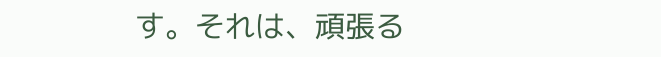す。それは、頑張る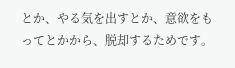とか、やる気を出すとか、意欲をもってとかから、脱却するためです。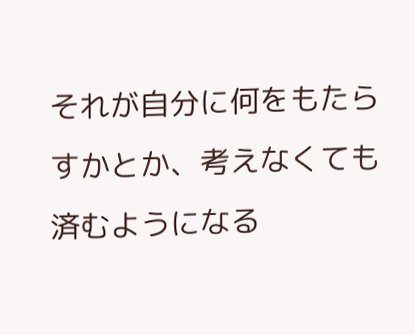それが自分に何をもたらすかとか、考えなくても済むようになる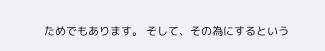ためでもあります。 そして、その為にするという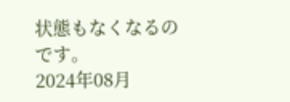状態もなくなるのです。
2024年08月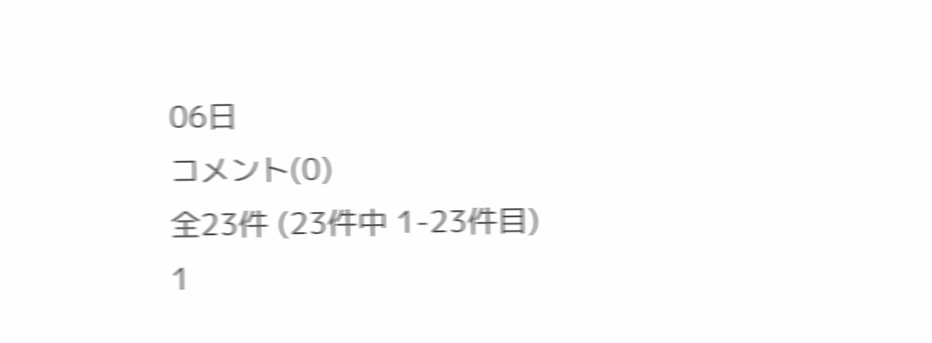06日
コメント(0)
全23件 (23件中 1-23件目)
1